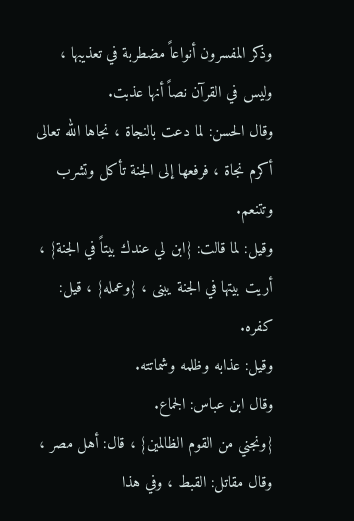وذكر المفسرون أنواعاً مضطربة في تعذيبها ، وليس في القرآن نصاً أنها عذبت.
وقال الحسن: لما دعت بالنجاة ، نجاها الله تعالى أكرم نجاة ، فرفعها إلى الجنة تأكل وتشرب وتتنعم.
وقيل: لما قالت: {ابن لي عندك بيتاً في الجنة} ، أريت بيتها في الجنة يبنى ، {وعمله} ، قيل: كفره.
وقيل: عذابه وظلمه وشماتته.
وقال ابن عباس: الجماع.
{ونجني من القوم الظالمين} ، قال: أهل مصر ، وقال مقاتل: القبط ، وفي هذا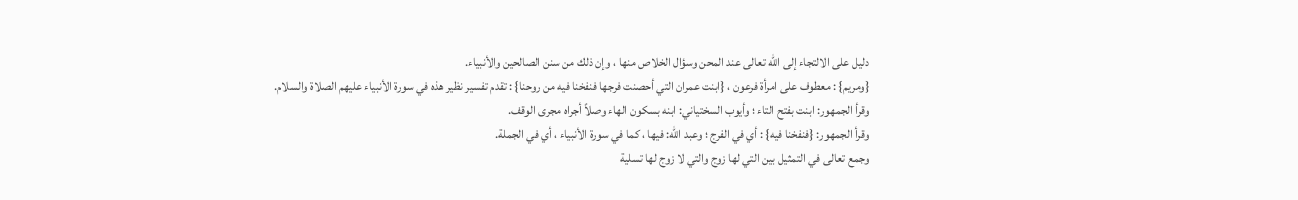دليل على الالتجاء إلى الله تعالى عند المحن وسؤال الخلاص منها ، وإن ذلك من سنن الصالحين والأنبياء.
{ومريم} : معطوف على امرأة فرعون ، {ابنت عمران التي أحصنت فرجها فنفخنا فيه من روحنا} : تقدم تفسير نظير هذه في سورة الأنبياء عليهم الصلاة والسلام.
وقرأ الجمهور: ابنت بفتح التاء ؛ وأيوب السختياني: ابنه بسكون الهاء وصلاً أجراه مجرى الوقف.
وقرأ الجمهور: {فنفخنا فيه} : أي في الفرج ؛ وعبد الله: فيها ، كما في سورة الأنبياء ، أي في الجملة.
وجمع تعالى في التمثيل بين التي لها زوج والتي لا زوج لها تسلية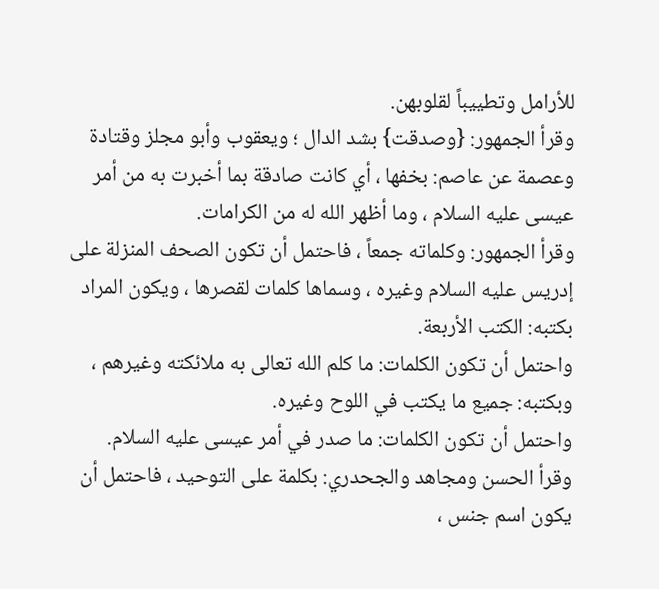للأرامل وتطييباً لقلوبهن.
وقرأ الجمهور: {وصدقت} بشد الدال ؛ ويعقوب وأبو مجلز وقتادة وعصمة عن عاصم: بخفها ، أي كانت صادقة بما أخبرت به من أمر عيسى عليه السلام ، وما أظهر الله له من الكرامات.
وقرأ الجمهور: وكلماته جمعاً ، فاحتمل أن تكون الصحف المنزلة على إدريس عليه السلام وغيره ، وسماها كلمات لقصرها ، ويكون المراد بكتبه: الكتب الأربعة.
واحتمل أن تكون الكلمات: ما كلم الله تعالى به ملائكته وغيرهم ، وبكتبه: جميع ما يكتب في اللوح وغيره.
واحتمل أن تكون الكلمات: ما صدر في أمر عيسى عليه السلام.
وقرأ الحسن ومجاهد والجحدري: بكلمة على التوحيد ، فاحتمل أن يكون اسم جنس ،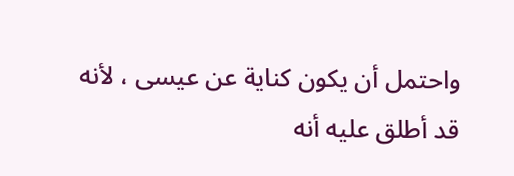واحتمل أن يكون كناية عن عيسى ، لأنه قد أطلق عليه أنه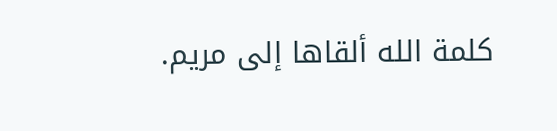كلمة الله ألقاها إلى مريم.